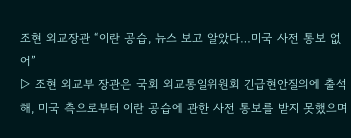조현 외교장관 “이란 공습, 뉴스 보고 알았다…미국 사전 통보 없어”
▷ 조현 외교부 장관은 국회 외교통일위원회 긴급현안질의에 출석해, 미국 측으로부터 이란 공습에 관한 사전 통보를 받지 못했으며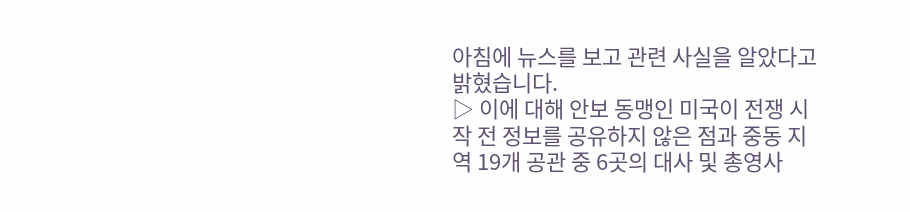아침에 뉴스를 보고 관련 사실을 알았다고 밝혔습니다.
▷ 이에 대해 안보 동맹인 미국이 전쟁 시작 전 정보를 공유하지 않은 점과 중동 지역 19개 공관 중 6곳의 대사 및 총영사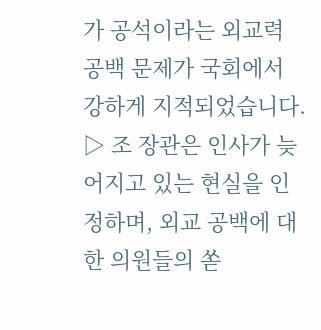가 공석이라는 외교력 공백 문제가 국회에서 강하게 지적되었습니다.
▷ 조 장관은 인사가 늦어지고 있는 현실을 인정하며, 외교 공백에 대한 의원들의 쏟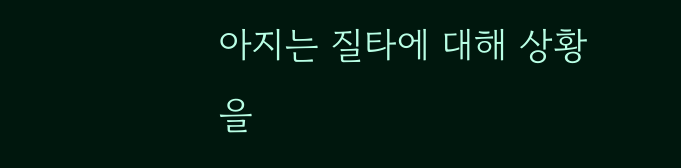아지는 질타에 대해 상황을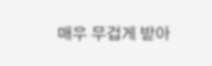매우 무겁게 받아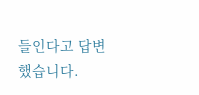들인다고 답변했습니다.